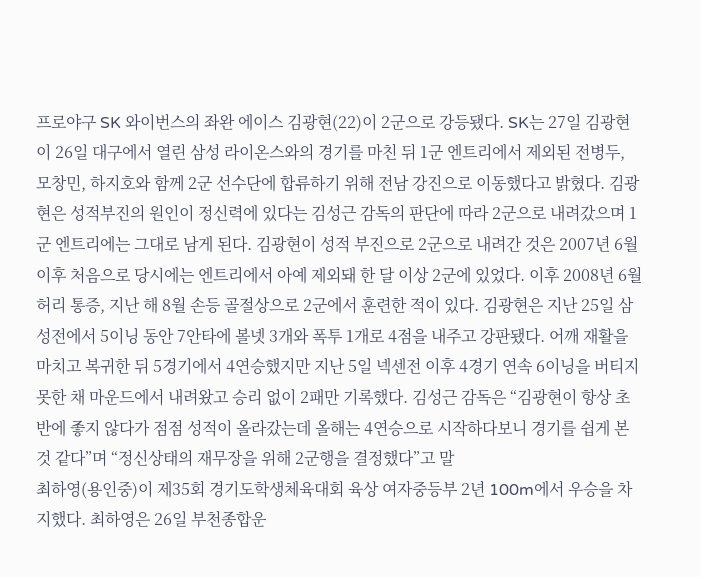프로야구 SK 와이번스의 좌완 에이스 김광현(22)이 2군으로 강등됐다. SK는 27일 김광현이 26일 대구에서 열린 삼성 라이온스와의 경기를 마친 뒤 1군 엔트리에서 제외된 전병두, 모창민, 하지호와 함께 2군 선수단에 합류하기 위해 전남 강진으로 이동했다고 밝혔다. 김광현은 성적부진의 원인이 정신력에 있다는 김성근 감독의 판단에 따라 2군으로 내려갔으며 1군 엔트리에는 그대로 남게 된다. 김광현이 성적 부진으로 2군으로 내려간 것은 2007년 6월 이후 처음으로 당시에는 엔트리에서 아예 제외돼 한 달 이상 2군에 있었다. 이후 2008년 6월 허리 통증, 지난 해 8월 손등 골절상으로 2군에서 훈련한 적이 있다. 김광현은 지난 25일 삼성전에서 5이닝 동안 7안타에 볼넷 3개와 폭투 1개로 4점을 내주고 강판됐다. 어깨 재활을 마치고 복귀한 뒤 5경기에서 4연승했지만 지난 5일 넥센전 이후 4경기 연속 6이닝을 버티지 못한 채 마운드에서 내려왔고 승리 없이 2패만 기록했다. 김성근 감독은 “김광현이 항상 초반에 좋지 않다가 점점 성적이 올라갔는데 올해는 4연승으로 시작하다보니 경기를 쉽게 본 것 같다”며 “정신상태의 재무장을 위해 2군행을 결정했다”고 말
최하영(용인중)이 제35회 경기도학생체육대회 육상 여자중등부 2년 100m에서 우승을 차지했다. 최하영은 26일 부천종합운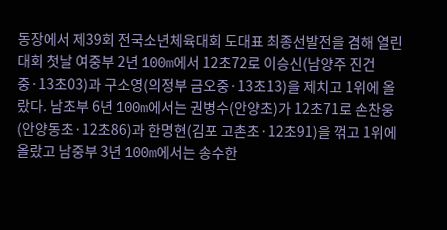동장에서 제39회 전국소년체육대회 도대표 최종선발전을 겸해 열린 대회 첫날 여중부 2년 100m에서 12초72로 이승신(남양주 진건중·13초03)과 구소영(의정부 금오중·13초13)을 제치고 1위에 올랐다. 남초부 6년 100m에서는 권병수(안양초)가 12초71로 손찬웅(안양동초·12초86)과 한명현(김포 고촌초·12초91)을 꺾고 1위에 올랐고 남중부 3년 100m에서는 송수한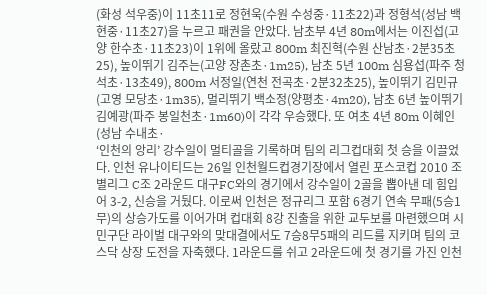(화성 석우중)이 11초11로 정현욱(수원 수성중·11초22)과 정형석(성남 백현중·11초27)을 누르고 패권을 안았다. 남초부 4년 80m에서는 이진섭(고양 한수초·11초23)이 1위에 올랐고 800m 최진혁(수원 산남초·2분35초25), 높이뛰기 김주는(고양 장촌초·1m25), 남초 5년 100m 심용섭(파주 청석초·13초49), 800m 서정일(연천 전곡초·2분32초25), 높이뛰기 김민규(고영 모당초·1m35), 멀리뛰기 백소정(양평초·4m20), 남초 6년 높이뛰기 김예광(파주 봉일천초·1m60)이 각각 우승했다. 또 여초 4년 80m 이혜인(성남 수내초·
‘인천의 앙리’ 강수일이 멀티골을 기록하며 팀의 리그컵대회 첫 승을 이끌었다. 인천 유나이티드는 26일 인천월드컵경기장에서 열린 포스코컵 2010 조별리그 C조 2라운드 대구FC와의 경기에서 강수일이 2골을 뽑아낸 데 힘입어 3-2, 신승을 거뒀다. 이로써 인천은 정규리그 포함 6경기 연속 무패(5승1무)의 상승가도를 이어가며 컵대회 8강 진출을 위한 교두보를 마련했으며 시민구단 라이벌 대구와의 맞대결에서도 7승8무5패의 리드를 지키며 팀의 코스닥 상장 도전을 자축했다. 1라운드를 쉬고 2라운드에 첫 경기를 가진 인천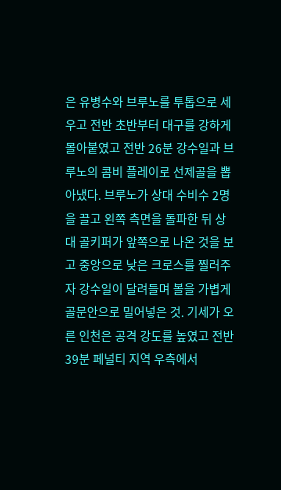은 유병수와 브루노를 투톱으로 세우고 전반 초반부터 대구를 강하게 몰아붙였고 전반 26분 강수일과 브루노의 콤비 플레이로 선제골을 뽑아냈다. 브루노가 상대 수비수 2명을 끌고 왼쪽 측면을 돌파한 뒤 상대 골키퍼가 앞쪽으로 나온 것을 보고 중앙으로 낮은 크로스를 찔러주자 강수일이 달려들며 볼을 가볍게 골문안으로 밀어넣은 것. 기세가 오른 인천은 공격 강도를 높였고 전반 39분 페널티 지역 우측에서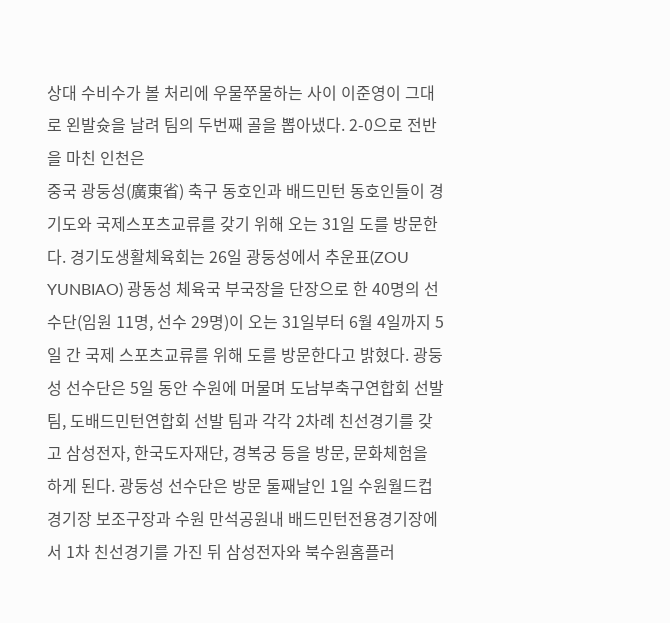상대 수비수가 볼 처리에 우물쭈물하는 사이 이준영이 그대로 왼발슛을 날려 팀의 두번째 골을 뽑아냈다. 2-0으로 전반을 마친 인천은
중국 광둥성(廣東省) 축구 동호인과 배드민턴 동호인들이 경기도와 국제스포츠교류를 갖기 위해 오는 31일 도를 방문한다. 경기도생활체육회는 26일 광둥성에서 추운표(ZOU YUNBIAO) 광동성 체육국 부국장을 단장으로 한 40명의 선수단(임원 11명, 선수 29명)이 오는 31일부터 6월 4일까지 5일 간 국제 스포츠교류를 위해 도를 방문한다고 밝혔다. 광둥성 선수단은 5일 동안 수원에 머물며 도남부축구연합회 선발 팀, 도배드민턴연합회 선발 팀과 각각 2차례 친선경기를 갖고 삼성전자, 한국도자재단, 경복궁 등을 방문, 문화체험을 하게 된다. 광둥성 선수단은 방문 둘째날인 1일 수원월드컵경기장 보조구장과 수원 만석공원내 배드민턴전용경기장에서 1차 친선경기를 가진 뒤 삼성전자와 북수원홈플러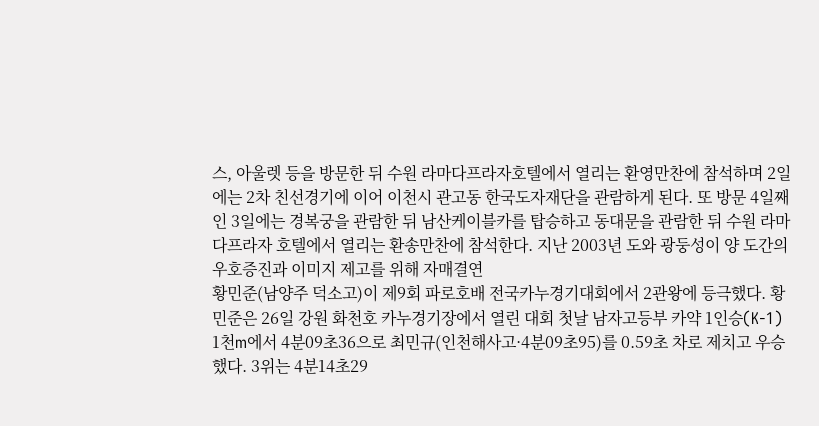스, 아울렛 등을 방문한 뒤 수원 라마다프라자호텔에서 열리는 환영만찬에 참석하며 2일에는 2차 친선경기에 이어 이천시 관고동 한국도자재단을 관람하게 된다. 또 방문 4일째인 3일에는 경복궁을 관람한 뒤 남산케이블카를 탑승하고 동대문을 관람한 뒤 수원 라마다프라자 호텔에서 열리는 환송만찬에 참석한다. 지난 2003년 도와 광둥성이 양 도간의 우호증진과 이미지 제고를 위해 자매결연
황민준(남양주 덕소고)이 제9회 파로호배 전국카누경기대회에서 2관왕에 등극했다. 황민준은 26일 강원 화천호 카누경기장에서 열린 대회 첫날 남자고등부 카약 1인승(K-1) 1천m에서 4분09초36으로 최민규(인천해사고·4분09초95)를 0.59초 차로 제치고 우승했다. 3위는 4분14초29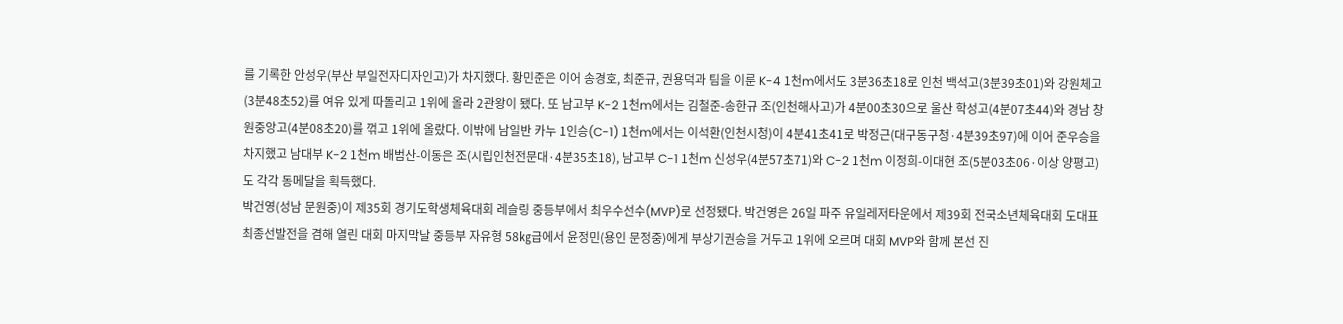를 기록한 안성우(부산 부일전자디자인고)가 차지했다. 황민준은 이어 송경호, 최준규, 권용덕과 팀을 이룬 K-4 1천m에서도 3분36초18로 인천 백석고(3분39초01)와 강원체고(3분48초52)를 여유 있게 따돌리고 1위에 올라 2관왕이 됐다. 또 남고부 K-2 1천m에서는 김철준-송한규 조(인천해사고)가 4분00초30으로 울산 학성고(4분07초44)와 경남 창원중앙고(4분08초20)를 꺾고 1위에 올랐다. 이밖에 남일반 카누 1인승(C-1) 1천m에서는 이석환(인천시청)이 4분41초41로 박정근(대구동구청·4분39초97)에 이어 준우승을 차지했고 남대부 K-2 1천m 배범산-이동은 조(시립인천전문대·4분35초18), 남고부 C-1 1천m 신성우(4분57초71)와 C-2 1천m 이정희-이대현 조(5분03초06·이상 양평고)도 각각 동메달을 획득했다.
박건영(성남 문원중)이 제35회 경기도학생체육대회 레슬링 중등부에서 최우수선수(MVP)로 선정됐다. 박건영은 26일 파주 유일레저타운에서 제39회 전국소년체육대회 도대표 최종선발전을 겸해 열린 대회 마지막날 중등부 자유형 58㎏급에서 윤정민(용인 문정중)에게 부상기권승을 거두고 1위에 오르며 대회 MVP와 함께 본선 진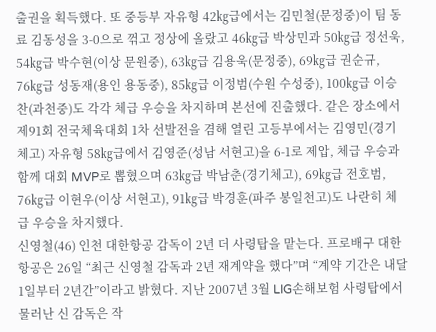출권을 획득했다. 또 중등부 자유형 42㎏급에서는 김민철(문정중)이 팀 동료 김동성을 3-0으로 꺾고 정상에 올랐고 46㎏급 박상민과 50㎏급 정선욱, 54㎏급 박수현(이상 문원중), 63㎏급 김용욱(문정중), 69㎏급 권순규, 76㎏급 성동재(용인 용동중), 85㎏급 이정범(수원 수성중), 100㎏급 이승찬(과천중)도 각각 체급 우승을 차지하며 본선에 진출했다. 같은 장소에서 제91회 전국체육대회 1차 선발전을 겸해 열린 고등부에서는 김영민(경기체고) 자유형 58㎏급에서 김영준(성남 서현고)을 6-1로 제압, 체급 우승과 함께 대회 MVP로 뽑혔으며 63㎏급 박남춘(경기체고), 69㎏급 전호범, 76㎏급 이현우(이상 서현고), 91㎏급 박경훈(파주 봉일천고)도 나란히 체급 우승을 차지했다.
신영철(46) 인천 대한항공 감독이 2년 더 사령탑을 맡는다. 프로배구 대한항공은 26일 “최근 신영철 감독과 2년 재계약을 했다”며 “계약 기간은 내달 1일부터 2년간”이라고 밝혔다. 지난 2007년 3월 LIG손해보험 사령탑에서 물러난 신 감독은 작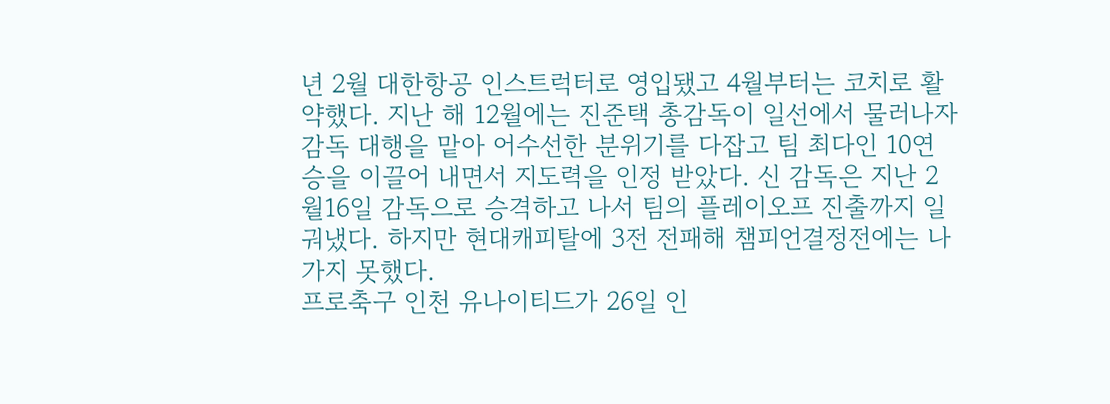년 2월 대한항공 인스트럭터로 영입됐고 4월부터는 코치로 활약했다. 지난 해 12월에는 진준택 총감독이 일선에서 물러나자 감독 대행을 맡아 어수선한 분위기를 다잡고 팀 최다인 10연승을 이끌어 내면서 지도력을 인정 받았다. 신 감독은 지난 2월16일 감독으로 승격하고 나서 팀의 플레이오프 진출까지 일궈냈다. 하지만 현대캐피탈에 3전 전패해 챔피언결정전에는 나가지 못했다.
프로축구 인천 유나이티드가 26일 인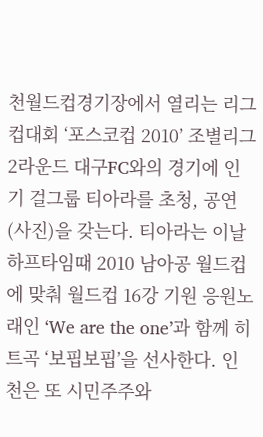천월드컵경기장에서 열리는 리그컵대회 ‘포스코컵 2010’ 조별리그 2라운드 대구FC와의 경기에 인기 걸그룹 티아라를 초청, 공연(사진)을 갖는다. 티아라는 이날 하프타임때 2010 남아공 월드컵에 맞춰 월드컵 16강 기원 응원노래인 ‘We are the one’과 함께 히트곡 ‘보핍보핍’을 선사한다. 인천은 또 시민주주와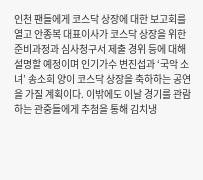인천 팬들에게 코스닥 상장에 대한 보고회를 열고 안종복 대표이사가 코스닥 상장을 위한 준비과정과 심사청구서 제출 경위 등에 대해 설명할 예정이며 인기가수 변진섭과 ‘국악 소녀’ 송소희 양이 코스닥 상장을 축하하는 공연을 가질 계획이다. 이밖에도 이날 경기를 관람하는 관중들에게 추첨을 통해 김치냉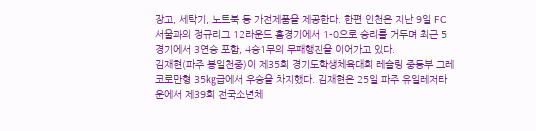장고, 세탁기, 노트북 등 가전제품을 제공한다. 한편 인천은 지난 9일 FC서울과의 정규리그 12라운드 홈경기에서 1-0으로 승리를 거두며 최근 5경기에서 3연승 포함, 4승1무의 무패행진을 이어가고 있다.
김재현(파주 봉일천중)이 제35회 경기도학생체육대회 레슬링 중등부 그레코로만형 35㎏급에서 우승을 차지했다. 김재현은 25일 파주 유일레저타운에서 제39회 전국소년체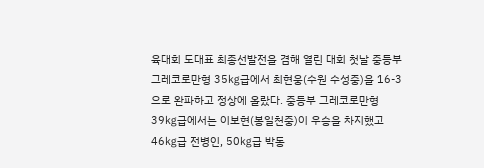육대회 도대표 최종선발전을 겸해 열린 대회 첫날 중등부 그레코로만형 35㎏급에서 최현웅(수원 수성중)을 16-3으로 완파하고 정상에 올랐다. 중등부 그레코로만형 39㎏급에서는 이보현(봉일천중)이 우승을 차지했고 46㎏급 전병인, 50㎏급 박동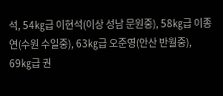석, 54㎏급 이현석(이상 성남 문원중), 58㎏급 이종연(수원 수일중), 63㎏급 오준영(안산 반월중), 69㎏급 권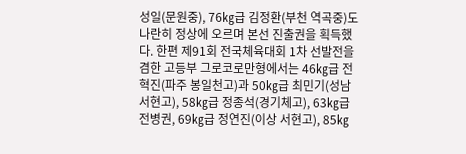성일(문원중), 76㎏급 김정환(부천 역곡중)도 나란히 정상에 오르며 본선 진출권을 획득했다. 한편 제91회 전국체육대회 1차 선발전을 겸한 고등부 그로코로만형에서는 46㎏급 전혁진(파주 봉일천고)과 50㎏급 최민기(성남 서현고), 58㎏급 정종석(경기체고), 63㎏급 전병권, 69㎏급 정연진(이상 서현고), 85㎏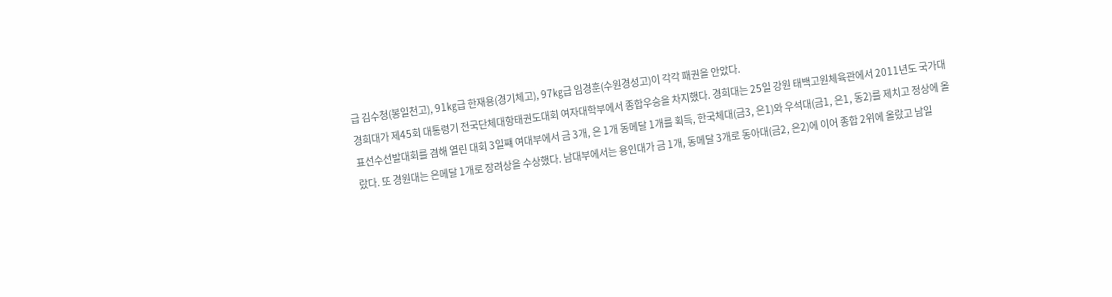급 김수청(봉일천고), 91㎏급 한재용(경기체고), 97㎏급 임경훈(수원경성고)이 각각 패권을 안았다.
경희대가 제45회 대통령기 전국단체대항태권도대회 여자대학부에서 종합우승을 차지했다. 경희대는 25일 강원 태백고원체육관에서 2011년도 국가대표선수선발대회를 겸해 열린 대회 3일쨰 여대부에서 금 3개, 은 1개 동메달 1개를 획득, 한국체대(금3, 은1)와 우석대(금1, 은1, 동2)를 제치고 정상에 올랐다. 또 경원대는 은메달 1개로 장려상을 수상했다. 남대부에서는 용인대가 금 1개, 동메달 3개로 동아대(금2, 은2)에 이어 종합 2위에 올랐고 남일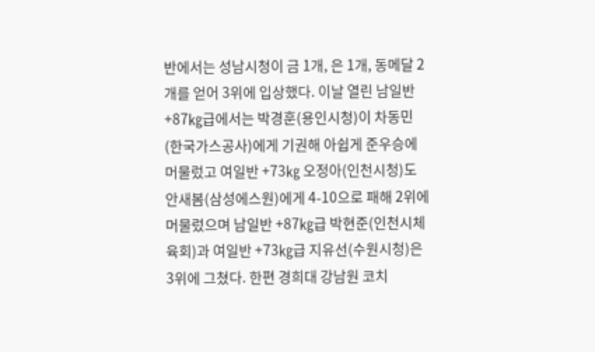반에서는 성남시청이 금 1개, 은 1개, 동메달 2개를 얻어 3위에 입상했다. 이날 열린 남일반 +87㎏급에서는 박경훈(용인시청)이 차동민(한국가스공사)에게 기권해 아쉽게 준우승에 머물렀고 여일반 +73㎏ 오정아(인천시청)도 안새봄(삼성에스원)에게 4-10으로 패해 2위에 머물렀으며 남일반 +87㎏급 박현준(인천시체육회)과 여일반 +73㎏급 지유선(수원시청)은 3위에 그쳤다. 한편 경희대 강남원 코치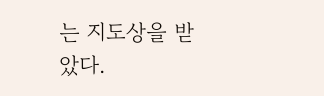는 지도상을 받았다.